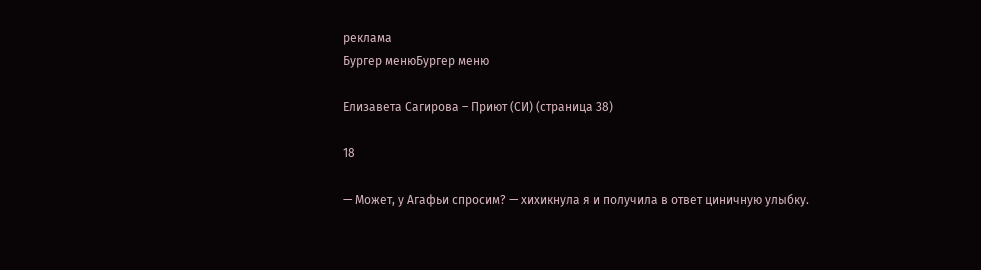реклама
Бургер менюБургер меню

Елизавета Сагирова – Приют (СИ) (страница 38)

18

— Может, у Агафьи спросим? — хихикнула я и получила в ответ циничную улыбку.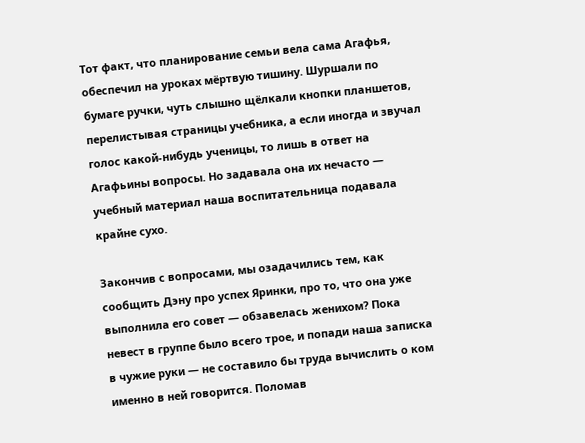Тот факт, что планирование семьи вела сама Агафья, обеспечил на уроках мёртвую тишину. Шуршали по бумаге ручки, чуть слышно щёлкали кнопки планшетов, перелистывая страницы учебника, а если иногда и звучал голос какой-нибудь ученицы, то лишь в ответ на Агафьины вопросы. Но задавала она их нечасто — учебный материал наша воспитательница подавала крайне сухо.

Закончив с вопросами, мы озадачились тем, как сообщить Дэну про успех Яринки, про то, что она уже выполнила его совет — обзавелась женихом? Пока невест в группе было всего трое, и попади наша записка в чужие руки — не составило бы труда вычислить о ком именно в ней говорится. Поломав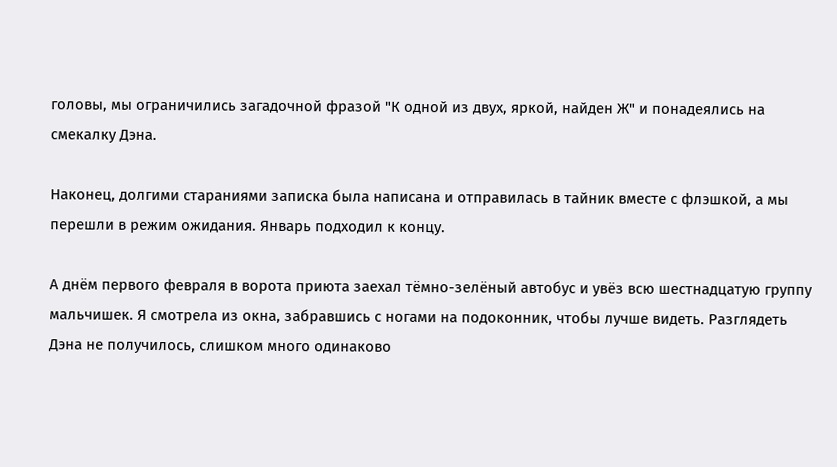головы, мы ограничились загадочной фразой "К одной из двух, яркой, найден Ж" и понадеялись на смекалку Дэна.

Наконец, долгими стараниями записка была написана и отправилась в тайник вместе с флэшкой, а мы перешли в режим ожидания. Январь подходил к концу.

А днём первого февраля в ворота приюта заехал тёмно-зелёный автобус и увёз всю шестнадцатую группу мальчишек. Я смотрела из окна, забравшись с ногами на подоконник, чтобы лучше видеть. Разглядеть Дэна не получилось, слишком много одинаково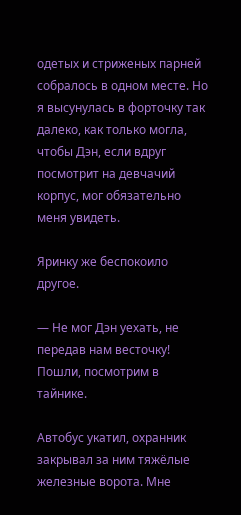одетых и стриженых парней собралось в одном месте. Но я высунулась в форточку так далеко, как только могла, чтобы Дэн, если вдруг посмотрит на девчачий корпус, мог обязательно меня увидеть.

Яринку же беспокоило другое.

— Не мог Дэн уехать, не передав нам весточку! Пошли, посмотрим в тайнике.

Автобус укатил, охранник закрывал за ним тяжёлые железные ворота. Мне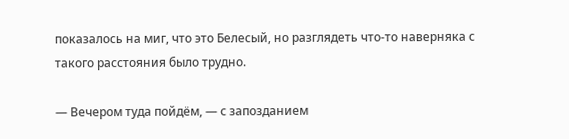показалось на миг, что это Белесый, но разглядеть что-то наверняка с такого расстояния было трудно.

— Вечером туда пойдём, — с запозданием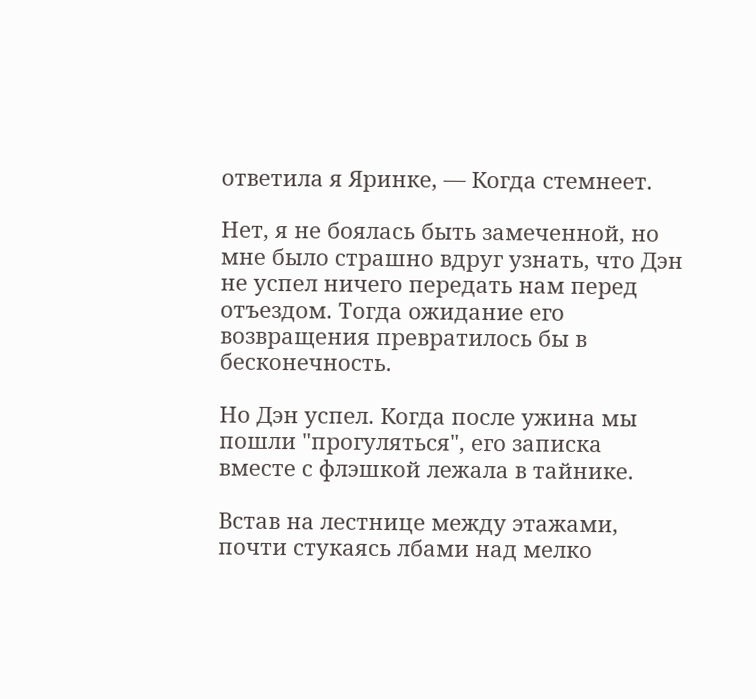ответила я Яринке, — Когда стемнеет.

Нет, я не боялась быть замеченной, но мне было страшно вдруг узнать, что Дэн не успел ничего передать нам перед отъездом. Тогда ожидание его возвращения превратилось бы в бесконечность.

Но Дэн успел. Когда после ужина мы пошли "прогуляться", его записка вместе с флэшкой лежала в тайнике.

Встав на лестнице между этажами, почти стукаясь лбами над мелко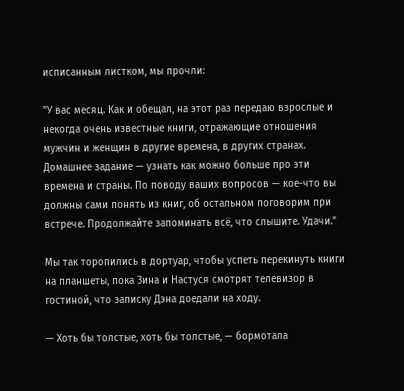исписанным листком, мы прочли:

"У вас месяц. Как и обещал, на этот раз передаю взрослые и некогда очень известные книги, отражающие отношения мужчин и женщин в другие времена, в других странах. Домашнее задание — узнать как можно больше про эти времена и страны. По поводу ваших вопросов — кое-что вы должны сами понять из книг, об остальном поговорим при встрече. Продолжайте запоминать всё, что слышите. Удачи."

Мы так торопились в дортуар, чтобы успеть перекинуть книги на планшеты, пока Зина и Настуся смотрят телевизор в гостиной, что записку Дэна доедали на ходу.

— Хоть бы толстые, хоть бы толстые, — бормотала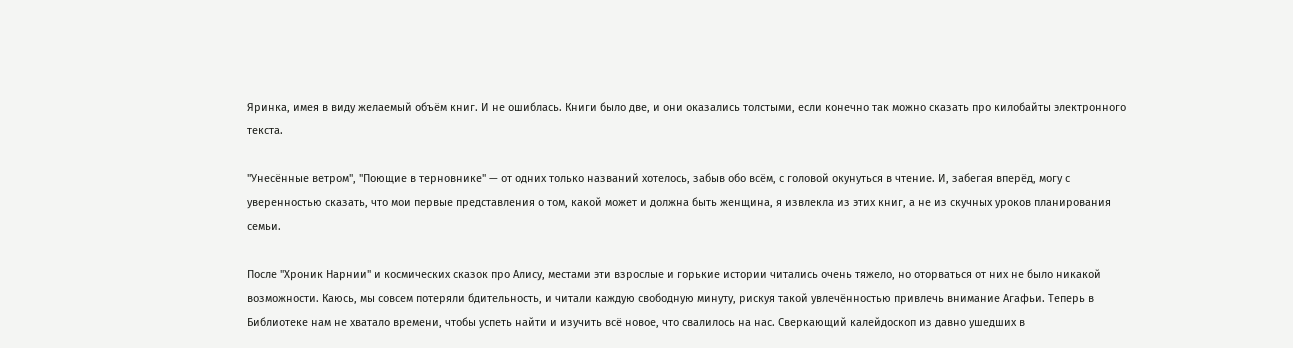Яринка, имея в виду желаемый объём книг. И не ошиблась. Книги было две, и они оказались толстыми, если конечно так можно сказать про килобайты электронного текста.

"Унесённые ветром", "Поющие в терновнике" — от одних только названий хотелось, забыв обо всём, с головой окунуться в чтение. И, забегая вперёд, могу с уверенностью сказать, что мои первые представления о том, какой может и должна быть женщина, я извлекла из этих книг, а не из скучных уроков планирования семьи.

После "Хроник Нарнии" и космических сказок про Алису, местами эти взрослые и горькие истории читались очень тяжело, но оторваться от них не было никакой возможности. Каюсь, мы совсем потеряли бдительность, и читали каждую свободную минуту, рискуя такой увлечённостью привлечь внимание Агафьи. Теперь в Библиотеке нам не хватало времени, чтобы успеть найти и изучить всё новое, что свалилось на нас. Сверкающий калейдоскоп из давно ушедших в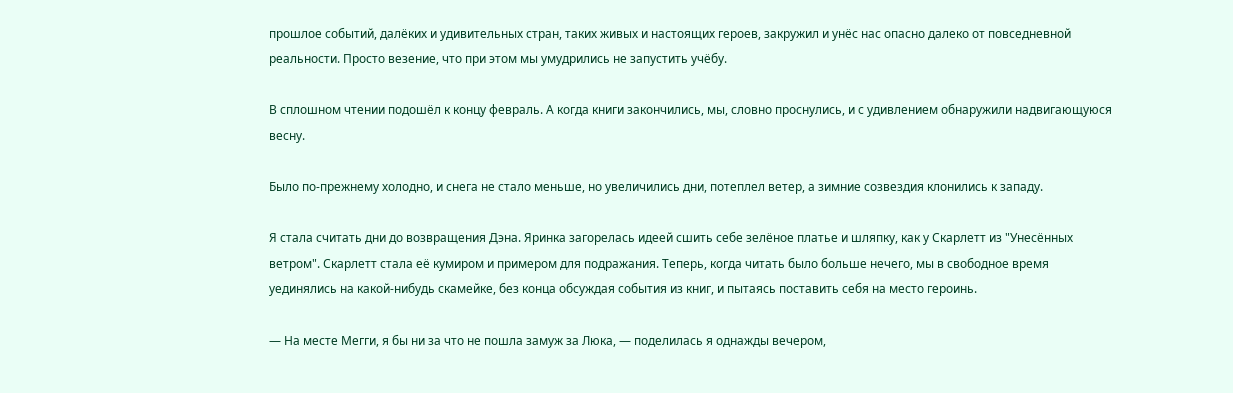прошлое событий, далёких и удивительных стран, таких живых и настоящих героев, закружил и унёс нас опасно далеко от повседневной реальности. Просто везение, что при этом мы умудрились не запустить учёбу.

В сплошном чтении подошёл к концу февраль. А когда книги закончились, мы, словно проснулись, и с удивлением обнаружили надвигающуюся весну.

Было по-прежнему холодно, и снега не стало меньше, но увеличились дни, потеплел ветер, а зимние созвездия клонились к западу.

Я стала считать дни до возвращения Дэна. Яринка загорелась идеей сшить себе зелёное платье и шляпку, как у Скарлетт из "Унесённых ветром". Скарлетт стала её кумиром и примером для подражания. Теперь, когда читать было больше нечего, мы в свободное время уединялись на какой-нибудь скамейке, без конца обсуждая события из книг, и пытаясь поставить себя на место героинь.

— На месте Мегги, я бы ни за что не пошла замуж за Люка, — поделилась я однажды вечером,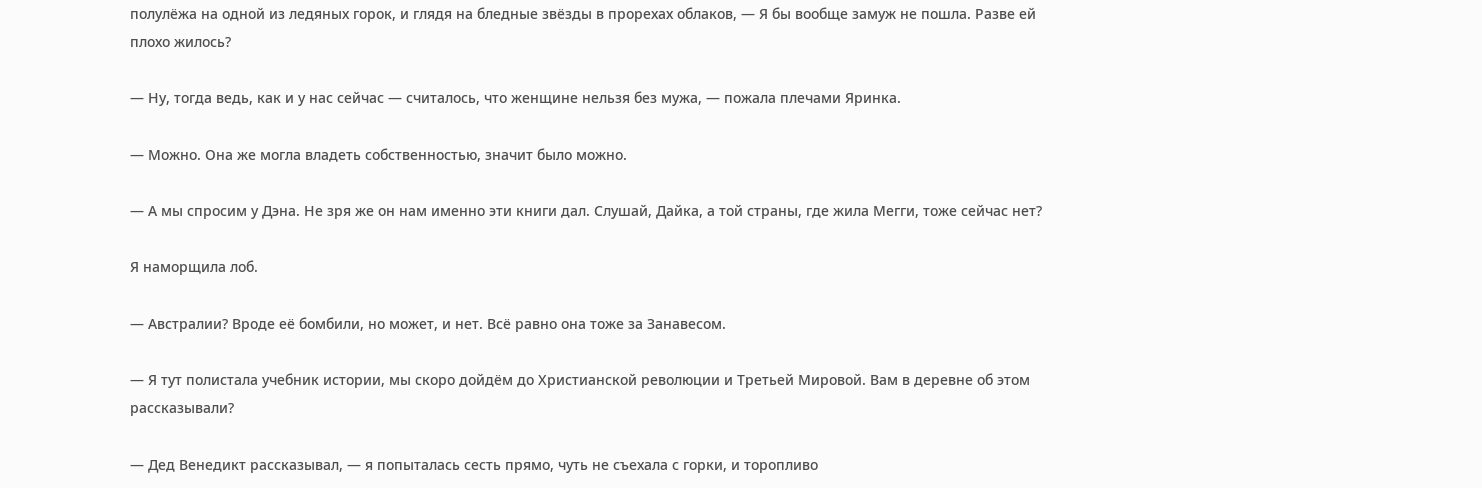полулёжа на одной из ледяных горок, и глядя на бледные звёзды в прорехах облаков, — Я бы вообще замуж не пошла. Разве ей плохо жилось?

— Ну, тогда ведь, как и у нас сейчас — считалось, что женщине нельзя без мужа, — пожала плечами Яринка.

— Можно. Она же могла владеть собственностью, значит было можно.

— А мы спросим у Дэна. Не зря же он нам именно эти книги дал. Слушай, Дайка, а той страны, где жила Мегги, тоже сейчас нет?

Я наморщила лоб.

— Австралии? Вроде её бомбили, но может, и нет. Всё равно она тоже за Занавесом.

— Я тут полистала учебник истории, мы скоро дойдём до Христианской революции и Третьей Мировой. Вам в деревне об этом рассказывали?

— Дед Венедикт рассказывал, — я попыталась сесть прямо, чуть не съехала с горки, и торопливо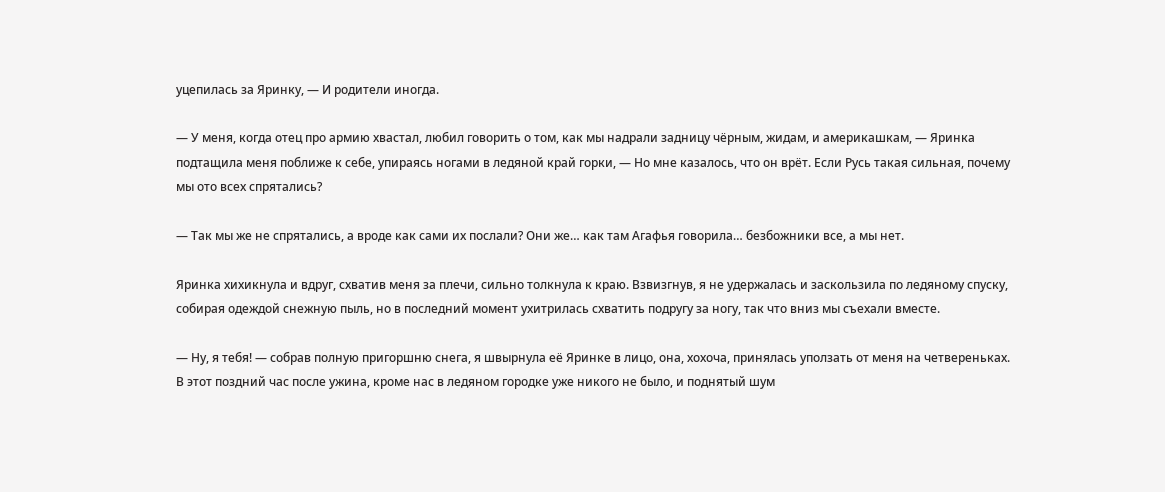уцепилась за Яринку, — И родители иногда.

— У меня, когда отец про армию хвастал, любил говорить о том, как мы надрали задницу чёрным, жидам, и америкашкам, — Яринка подтащила меня поближе к себе, упираясь ногами в ледяной край горки, — Но мне казалось, что он врёт. Если Русь такая сильная, почему мы ото всех спрятались?

— Так мы же не спрятались, а вроде как сами их послали? Они же… как там Агафья говорила… безбожники все, а мы нет.

Яринка хихикнула и вдруг, схватив меня за плечи, сильно толкнула к краю. Взвизгнув, я не удержалась и заскользила по ледяному спуску, собирая одеждой снежную пыль, но в последний момент ухитрилась схватить подругу за ногу, так что вниз мы съехали вместе.

— Ну, я тебя! — собрав полную пригоршню снега, я швырнула её Яринке в лицо, она, хохоча, принялась уползать от меня на четвереньках. В этот поздний час после ужина, кроме нас в ледяном городке уже никого не было, и поднятый шум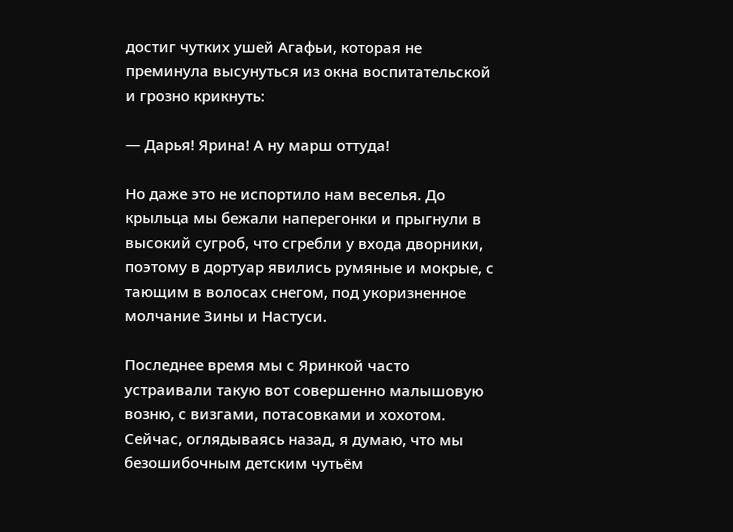достиг чутких ушей Агафьи, которая не преминула высунуться из окна воспитательской и грозно крикнуть:

— Дарья! Ярина! А ну марш оттуда!

Но даже это не испортило нам веселья. До крыльца мы бежали наперегонки и прыгнули в высокий сугроб, что сгребли у входа дворники, поэтому в дортуар явились румяные и мокрые, с тающим в волосах снегом, под укоризненное молчание Зины и Настуси.

Последнее время мы с Яринкой часто устраивали такую вот совершенно малышовую возню, с визгами, потасовками и хохотом. Сейчас, оглядываясь назад, я думаю, что мы безошибочным детским чутьём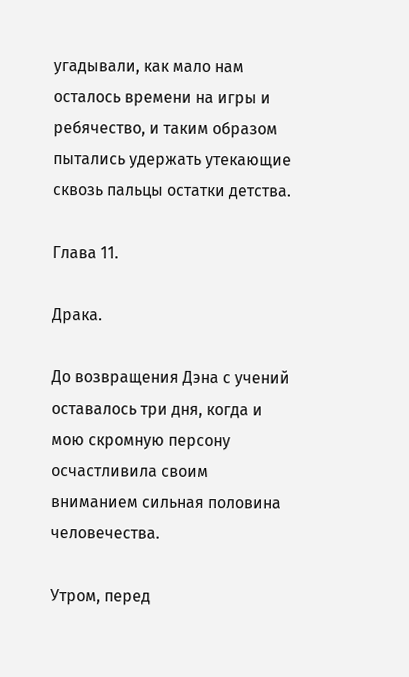угадывали, как мало нам осталось времени на игры и ребячество, и таким образом пытались удержать утекающие сквозь пальцы остатки детства.

Глава 11.

Драка.

До возвращения Дэна с учений оставалось три дня, когда и мою скромную персону осчастливила своим вниманием сильная половина человечества.

Утром, перед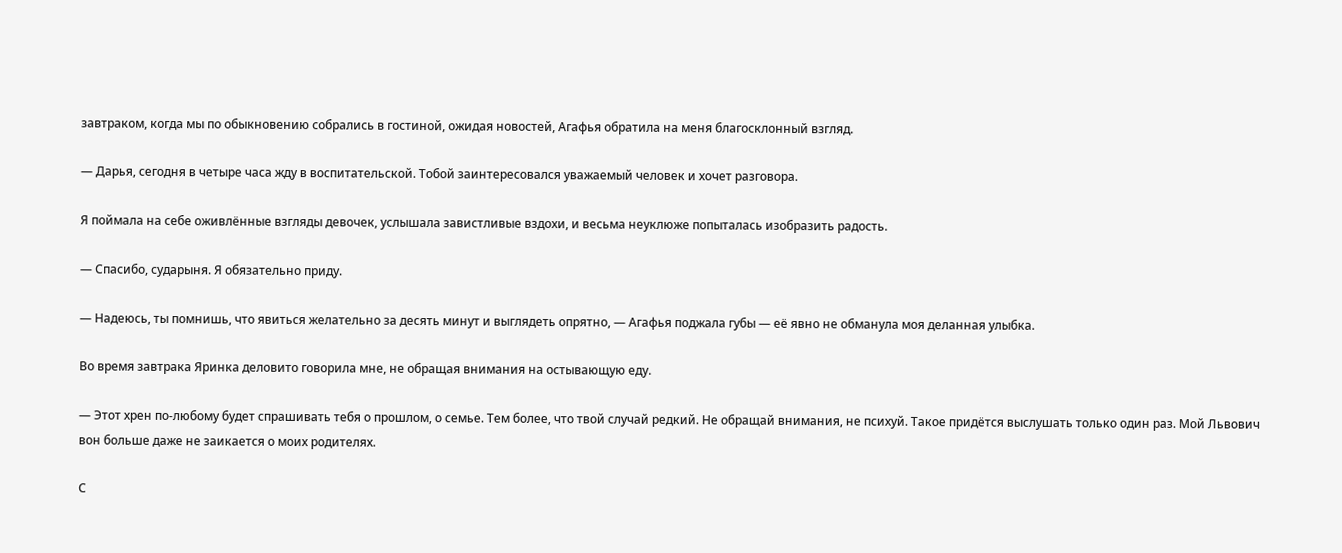завтраком, когда мы по обыкновению собрались в гостиной, ожидая новостей, Агафья обратила на меня благосклонный взгляд.

— Дарья, сегодня в четыре часа жду в воспитательской. Тобой заинтересовался уважаемый человек и хочет разговора.

Я поймала на себе оживлённые взгляды девочек, услышала завистливые вздохи, и весьма неуклюже попыталась изобразить радость.

— Спасибо, сударыня. Я обязательно приду.

— Надеюсь, ты помнишь, что явиться желательно за десять минут и выглядеть опрятно, — Агафья поджала губы — её явно не обманула моя деланная улыбка.

Во время завтрака Яринка деловито говорила мне, не обращая внимания на остывающую еду.

— Этот хрен по-любому будет спрашивать тебя о прошлом, о семье. Тем более, что твой случай редкий. Не обращай внимания, не психуй. Такое придётся выслушать только один раз. Мой Львович вон больше даже не заикается о моих родителях.

С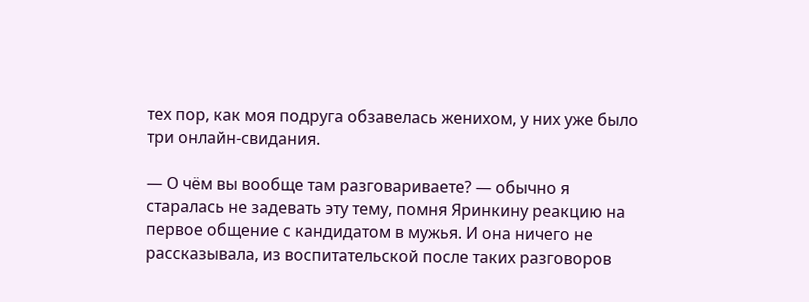тех пор, как моя подруга обзавелась женихом, у них уже было три онлайн-свидания.

— О чём вы вообще там разговариваете? — обычно я старалась не задевать эту тему, помня Яринкину реакцию на первое общение с кандидатом в мужья. И она ничего не рассказывала, из воспитательской после таких разговоров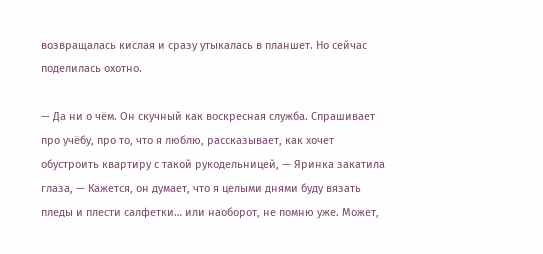возвращалась кислая и сразу утыкалась в планшет. Но сейчас поделилась охотно.

— Да ни о чём. Он скучный как воскресная служба. Спрашивает про учёбу, про то, что я люблю, рассказывает, как хочет обустроить квартиру с такой рукодельницей, — Яринка закатила глаза, — Кажется, он думает, что я целыми днями буду вязать пледы и плести салфетки… или наоборот, не помню уже. Может,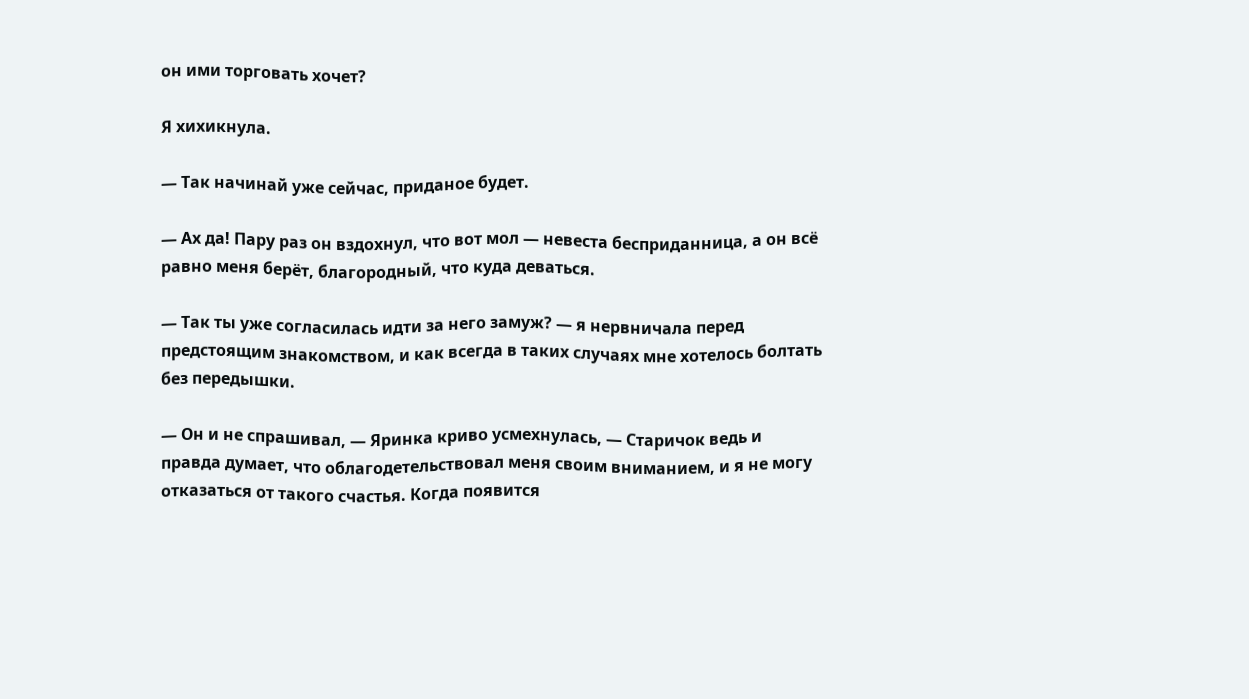он ими торговать хочет?

Я хихикнула.

— Так начинай уже сейчас, приданое будет.

— Ах да! Пару раз он вздохнул, что вот мол — невеста бесприданница, а он всё равно меня берёт, благородный, что куда деваться.

— Так ты уже согласилась идти за него замуж? — я нервничала перед предстоящим знакомством, и как всегда в таких случаях мне хотелось болтать без передышки.

— Он и не спрашивал, — Яринка криво усмехнулась, — Старичок ведь и правда думает, что облагодетельствовал меня своим вниманием, и я не могу отказаться от такого счастья. Когда появится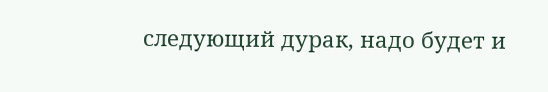следующий дурак, надо будет и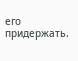его придержать.